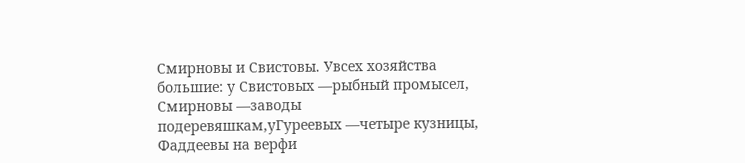Смирновы и Свистовы. Увсех хозяйства большие: у Свистовых —рыбный промысел, Смирновы —заводы подеревяшкам,уГуреевых —четыре кузницы, Фаддеевы на верфи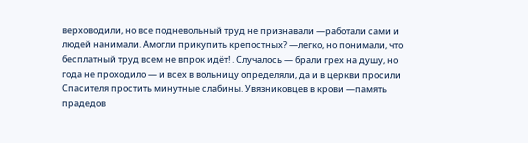верховодили, но все подневольный труд не признавали —работали сами и людей нанимали. Амогли прикупить крепостных? —легко, но понимали, что бесплатный труд всем не впрок идёт! . Случалось — брали грех на душу, но года не проходило — и всех в вольницу определяли, да и в церкви просили Спасителя простить минутные слабины. Увязниковцев в крови —память прадедов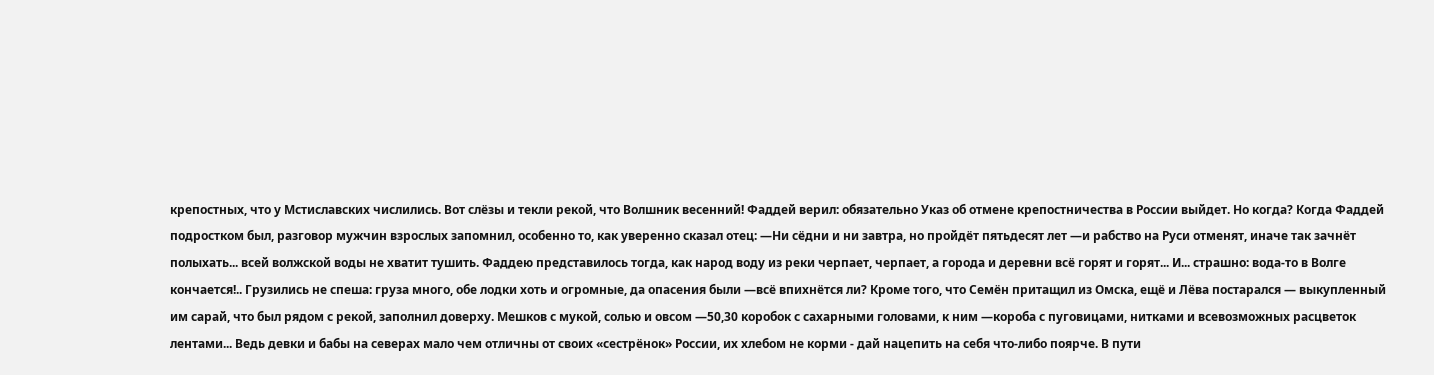крепостных, что у Мстиславских числились. Вот слёзы и текли рекой, что Волшник весенний! Фаддей верил: обязательно Указ об отмене крепостничества в России выйдет. Но когда? Когда Фаддей подростком был, разговор мужчин взрослых запомнил, особенно то, как уверенно сказал отец: —Ни сёдни и ни завтра, но пройдёт пятьдесят лет —и рабство на Руси отменят, иначе так зачнёт полыхать... всей волжской воды не хватит тушить. Фаддею представилось тогда, как народ воду из реки черпает, черпает, а города и деревни всё горят и горят... И... страшно: вода-то в Волге кончается!.. Грузились не спеша: груза много, обе лодки хоть и огромные, да опасения были —всё впихнётся ли? Кроме того, что Семён притащил из Омска, ещё и Лёва постарался — выкупленный им сарай, что был рядом с рекой, заполнил доверху. Мешков с мукой, солью и овсом —50,30 коробок с сахарными головами, к ним —короба с пуговицами, нитками и всевозможных расцветок лентами... Ведь девки и бабы на северах мало чем отличны от своих «сестрёнок» России, их хлебом не корми - дай нацепить на себя что-либо поярче. В пути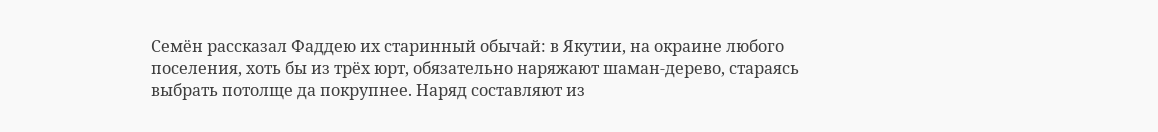Семён рассказал Фаддею их старинный обычай: в Якутии, на окраине любого поселения, хоть бы из трёх юрт, обязательно наряжают шаман-дерево, стараясь выбрать потолще да покрупнее. Наряд составляют из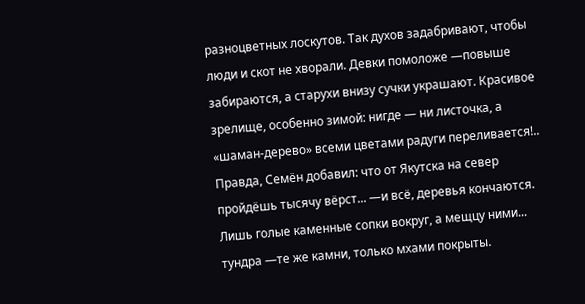разноцветных лоскутов. Так духов задабривают, чтобы люди и скот не хворали. Девки помоложе —повыше забираются, а старухи внизу сучки украшают. Красивое зрелище, особенно зимой: нигде — ни листочка, а «шаман-дерево» всеми цветами радуги переливается!.. Правда, Семён добавил: что от Якутска на север пройдёшь тысячу вёрст... —и всё, деревья кончаются. Лишь голые каменные сопки вокруг, а мещцу ними... тундра —те же камни, только мхами покрыты.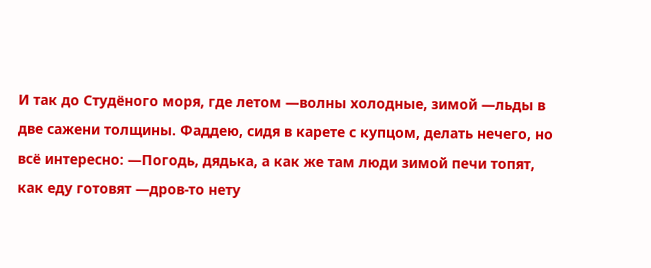И так до Студёного моря, где летом —волны холодные, зимой —льды в две сажени толщины. Фаддею, сидя в карете с купцом, делать нечего, но всё интересно: —Погодь, дядька, а как же там люди зимой печи топят, как еду готовят —дров-то нету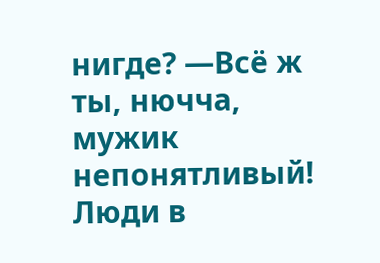нигде? —Всё ж ты, нючча, мужик непонятливый! Люди в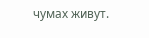чумах живут.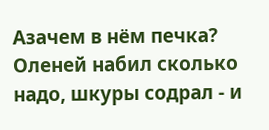Азачем в нём печка? Оленей набил сколько надо, шкуры содрал - и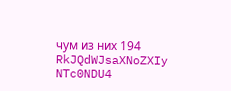чум из них 194
RkJQdWJsaXNoZXIy NTc0NDU4